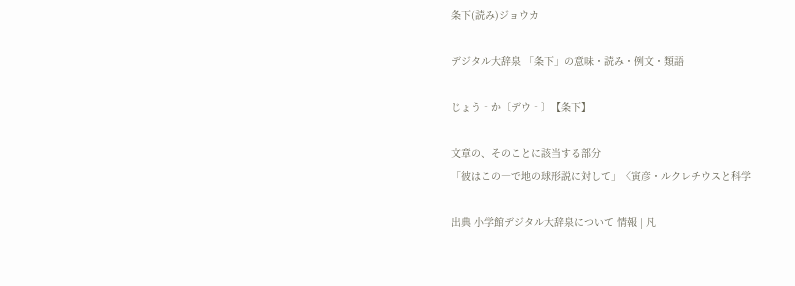条下(読み)ジョウカ

デジタル大辞泉 「条下」の意味・読み・例文・類語

じょう‐か〔デウ‐〕【条下】

文章の、そのことに該当する部分
「彼はこの―で地の球形説に対して」〈寅彦・ルクレチウスと科学

出典 小学館デジタル大辞泉について 情報 | 凡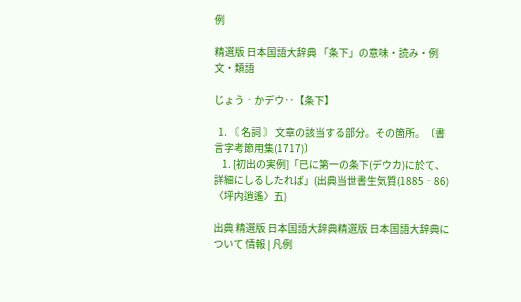例

精選版 日本国語大辞典 「条下」の意味・読み・例文・類語

じょう‐かデウ‥【条下】

  1. 〘 名詞 〙 文章の該当する部分。その箇所。〔書言字考節用集(1717)〕
    1. [初出の実例]「已に第一の条下(デウカ)に於て、詳細にしるしたれば」(出典当世書生気質(1885‐86)〈坪内逍遙〉五)

出典 精選版 日本国語大辞典精選版 日本国語大辞典について 情報 | 凡例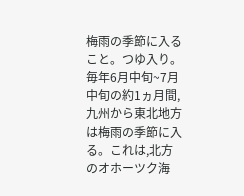梅雨の季節に入ること。つゆ入り。毎年6月中旬~7月中旬の約1ヵ月間,九州から東北地方は梅雨の季節に入る。これは,北方のオホーツク海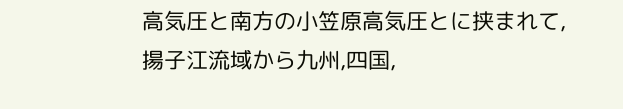高気圧と南方の小笠原高気圧とに挟まれて,揚子江流域から九州,四国,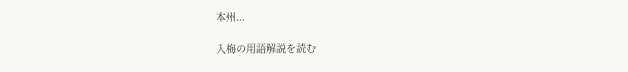本州...

入梅の用語解説を読む